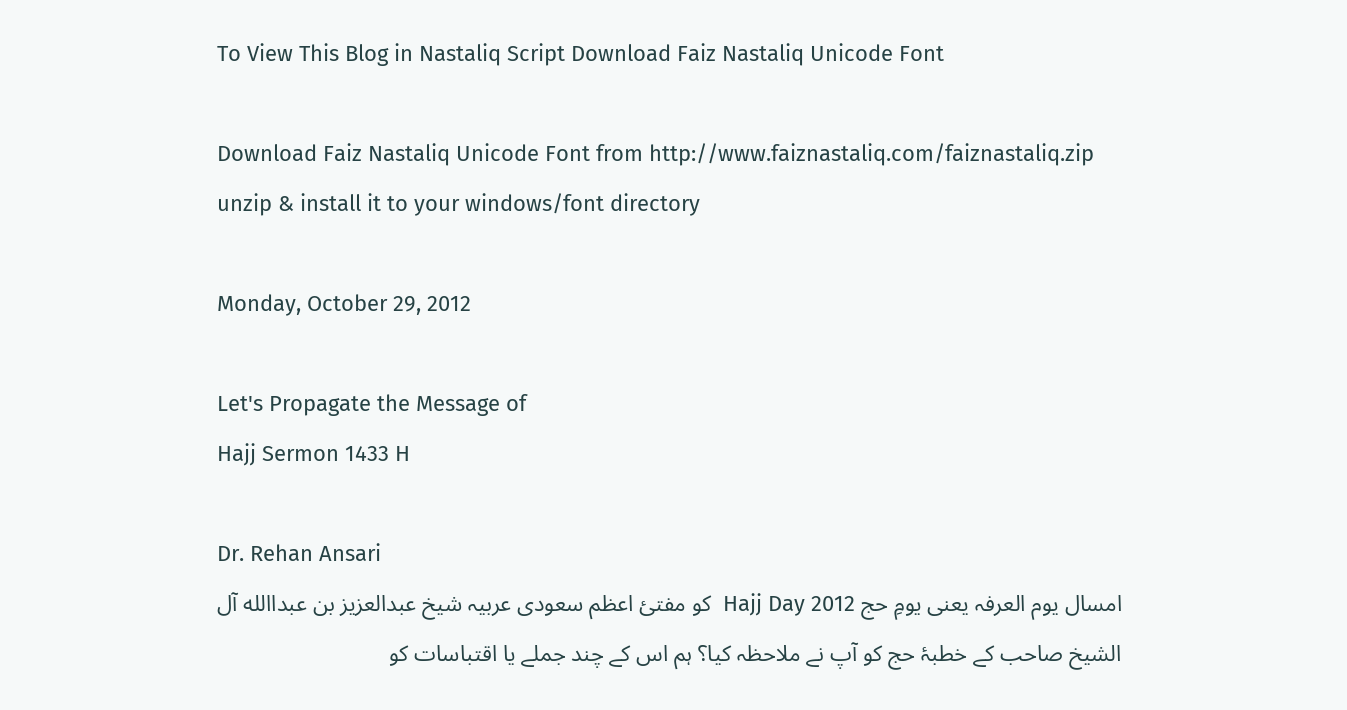To View This Blog in Nastaliq Script Download Faiz Nastaliq Unicode Font

Download Faiz Nastaliq Unicode Font from http://www.faiznastaliq.com/faiznastaliq.zip unzip & install it to your windows/font directory

Monday, October 29, 2012

Let's Propagate the Message of
Hajj Sermon 1433 H

Dr. Rehan Ansari
امسال یوم العرفہ یعنی یومِ حج Hajj Day 2012  کو مفتئ اعظم سعودی عربیہ شیخ عبدالعزیز بن عبداالله آل الشیخ صاحب کے خطبۂ حج کو آپ نے ملاحظہ کیا؟ ہم اس کے چند جملے یا اقتباسات کو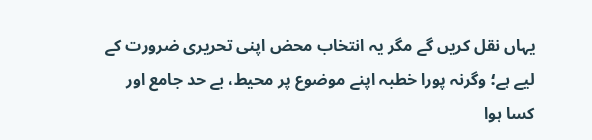یہاں نقل کریں گے مگر یہ انتخاب محض اپنی تحریری ضرورت کے لیے ہے؛ وگرنہ پورا خطبہ اپنے موضوع پر محیط، بے حد جامع اور کسا ہوا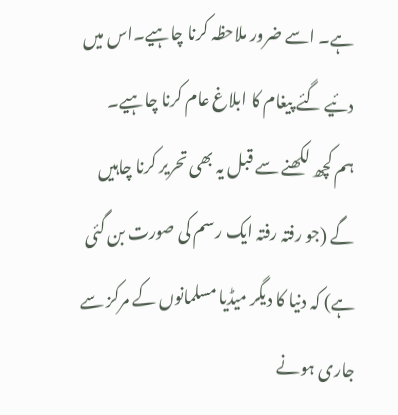ہے۔ اسے ضرور ملاحظہ کرنا چاہیے۔اس میں دئیے گئے پیغام کا ابلاغ عام کرنا چاہیے۔
ہم کچھ لکھنے سے قبل یہ بھی تحریر کرنا چاہیں گے (جو رفتہ رفتہ ایک رسم کی صورت بن گئی ہے) کہ دنیا کا دیگر میڈیا مسلمانوں کے مرکز سے جاری ہونے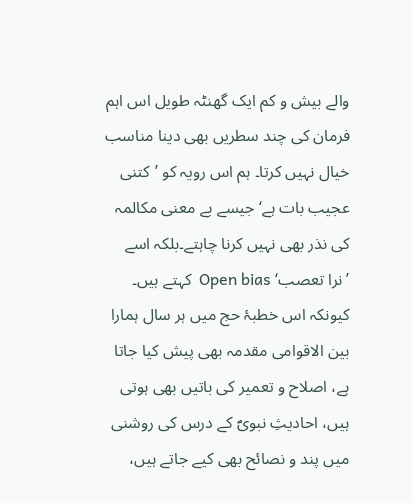والے بیش و کم ایک گھنٹہ طویل اس اہم فرمان کی چند سطریں بھی دینا مناسب خیال نہیں کرتا۔ ہم اس رویہ کو ’کتنی عجیب بات ہے‘ جیسے بے معنی مکالمہ کی نذر بھی نہیں کرنا چاہتے۔بلکہ اسے ’نرا تعصب‘ Open bias  کہتے ہیں۔ کیونکہ اس خطبۂ حج میں ہر سال ہمارا بین الاقوامی مقدمہ بھی پیش کیا جاتا ہے، اصلاح و تعمیر کی باتیں بھی ہوتی ہیں، احادیثِ نبویؐ کے درس کی روشنی میں پند و نصائح بھی کیے جاتے ہیں،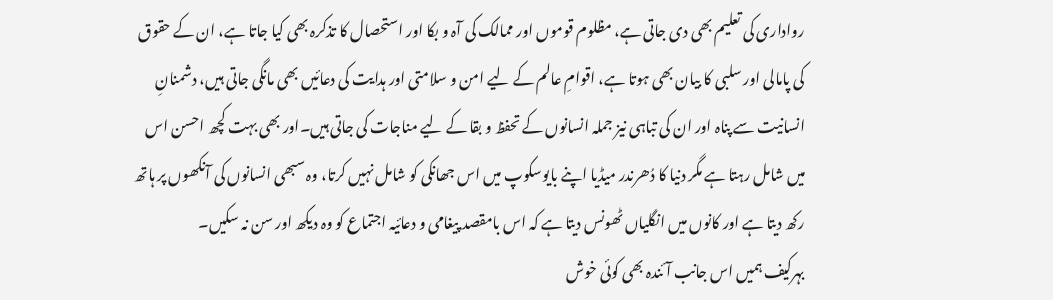رواداری کی تعلیم بھی دی جاتی ہے، مظلوم قوموں اور ممالک کی آہ و بکا اور استحصال کا تذکرہ بھی کیا جاتا ہے، ان کے حقوق کی پامالی اور سلبی کا بیان بھی ہوتا ہے، اقوامِ عالم کے لیے امن و سلامتی اور ہدایت کی دعائیں بھی مانگی جاتی ہیں، دشمنانِ انسانیت سے پناہ اور ان کی تباہی نیز جملہ انسانوں کے تحفظ و بقا کے لیے مناجات کی جاتی ہیں۔اور بھی بہت کچھ احسن اس میں شامل رہتا ہے مگر دنیا کا دُھرندر میڈیا اپنے بایوسکوپ میں اس جھانکی کو شامل نہیں کرتا، وہ سبھی انسانوں کی آنکھوں پر ہاتھ رکھ دیتا ہے اور کانوں میں انگلیاں ٹھونس دیتا ہے کہ اس بامقصد پیغامی و دعائیہ اجتماع کو وہ دیکھ اور سن نہ سکیں۔
بہرکیف ہمیں اس جانب آئندہ بھی کوئی خوش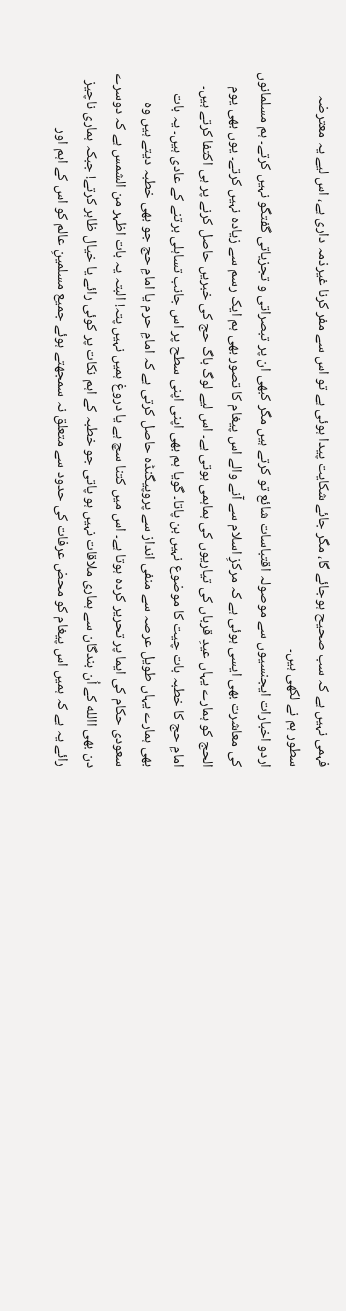فہمی نہیں ہے کہ سب صحیح ہوجائے گا، مگر جائے شکایت پیدا ہوئی ہے تو اس سے مفر کرنا غیرذمہ داری ہے، اس لیے یہ معترضہ سطور ہم نے لکھی ہیں۔
اردو اخبارات ایجنسیوں سے موصولہ اقتباسات شائع تو کرتے ہیں مگر کبھی ان پر تبصراتی و تجزیاتی گفتگو نہیں کرتے۔ ہم مسلمانوں کی معاشرت بھی ایسی ہوئی ہے کہ مرکزِ اسلام سے آنے والے اس پیغام کا تصور بھی ہم ایک رسم سے زیادہ نہیں کرتے۔ یوں بھی یوم الحج کو ہمارے یہاں عیدِ قرباں کی تیاریوں کی ہماہمی ہوتی ہے۔ اس لیے لوگ باگ حج کی خبریں حاصل کرنے پر ہی اکتفا کرتے ہیں۔ امامِ حج کا خطبہ بات چیت کا موضوع نہیں بن پاتا۔ گویا ہم بھی اپنی اپنی سطح پر اس جانب تساہلی برتنے کے عادی ہیں۔ یہ بات بھی ہمارے یہاں طویل عرصہ سے منفی انداز سے پروپیگنڈہ حاصل کرتی ہے کہ امامِ حرم یا امامِ حج جو بھی خطبہ دیتے ہیں وہ سعودی حکام کی ایما پر تحریر کردہ ہوتا ہے۔ اس میں کتنا سچ ہے یا دروغ ہمیں نہیں پتہ! البتہ یہ بات اظہر من الشمس ہے کہ دوسرے دن بھی االله کے اُن بندگان سے ہماری ملاقات نہیں ہو پاتی جو خطبہ کے اہم نکات پر کوئی رائے یا خیال ظاہر کرتے! جبکہ ہماری ناچیز رائے یہ ہے کہ ہمیں اس پیغام کو محض عرفات کی حدود سے متعلق نہ سمجھتے ہوئے جمیع مسلمینِ عالم کو اس کے اہم اور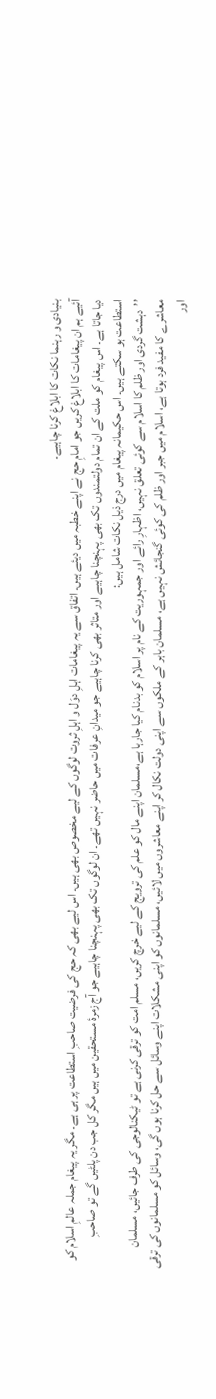بنیادی و رہنما نکات کا ابلاغ کرنا چاہیے۔
آئیے ہم ان پیغامات کا ابلاغ کریں جو امامِ حج نے اپنے خطبہ میں دیئے ہیں۔ اتفاق سے یہ پیغامات اہلِ دوَل و اہلِ ثروت لوگوں کے لیے مخصوص بھی ہیں۔ اس لیے بھی کہ حج کی فرضیت صاحبِ استطاعت پر ہی ہے۔ مگر یہ پیغام جملہ عالمِ اسلام کو دیا جاتا ہے۔ اس پیغام کو ملت کے ان تمام دولتمندوں تک بھی پہنچنا چاہیے اور متاثر بھی کرنا چاہیے جو میدانِ عرفات میں حاضر نہیں تھے۔ ان لوگوں تک بھی پہنچنا چاہیے جو آج زمرۂ مستحقین میں ہیں مگر کل جب دن پلٹیں گے تو صاحبِ استطاعت ہو سکتے ہیں۔ اس حکیمانہ پیغام میں درج ذیل نکات شامل ہیں:
’’دہشت گردی اور ظلم کا اسلام سے کوئی تعلق نہیں، اظہارِ رائے اور جمہوریت کے نام پر اسلام کو بدنام کیا جارہا ہے،مسلمان اپنے مال کو علم کی ترویج کے لیے خرچ کریں، مسلم امت کو ترقی کرنی ہے تو ٹیکنالوجی کی طرف جائیں، مسلمان معاشرے کا مفید فرد ہوتا ہے، اسلام میں جبر اور ظلم کی کوئی گنجائش نہیں ہے، مسلمان باہر کے ملکوں سے اپنی دولت نکال کر اپنے معاشروں میں لائیں، مسلمانوں کو اپنی مشکلات اپنے وسائل سے حل کرنا ہوں گی، وسائل کو مسلمانوں کی ترقی اور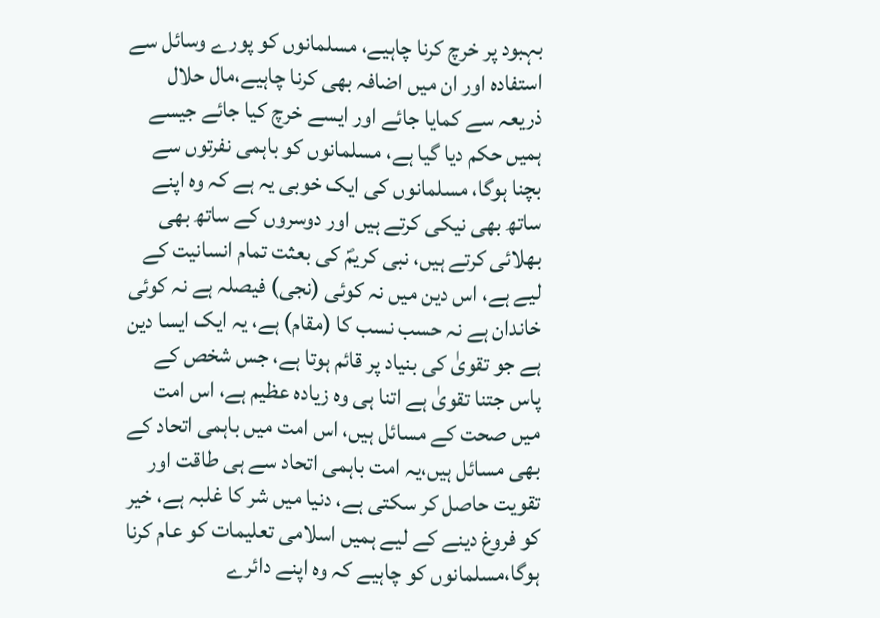بہبود پر خرچ کرنا چاہیے، مسلمانوں کو پورے وسائل سے استفادہ اور ان میں اضافہ بھی کرنا چاہیے،مال حلال ذریعہ سے کمایا جائے اور ایسے خرچ کیا جائے جیسے ہمیں حکم دیا گیا ہے، مسلمانوں کو باہمی نفرتوں سے بچنا ہوگا، مسلمانوں کی ایک خوبی یہ ہے کہ وہ اپنے ساتھ بھی نیکی کرتے ہیں اور دوسروں کے ساتھ بھی بھلائی کرتے ہیں، نبی کریمؐ کی بعثت تمام انسانیت کے لیے ہے، اس دین میں نہ کوئی (نجی) فیصلہ ہے نہ کوئی خاندان ہے نہ حسب نسب کا (مقام) ہے، یہ ایک ایسا دین ہے جو تقویٰ کی بنیاد پر قائم ہوتا ہے، جس شخص کے پاس جتنا تقویٰ ہے اتنا ہی وہ زیادہ عظیم ہے، اس امت میں صحت کے مسائل ہیں، اس امت میں باہمی اتحاد کے بھی مسائل ہیں،یہ امت باہمی اتحاد سے ہی طاقت اور تقویت حاصل کر سکتی ہے، دنیا میں شر کا غلبہ ہے، خیر کو فروغ دینے کے لیے ہمیں اسلامی تعلیمات کو عام کرنا ہوگا،مسلمانوں کو چاہیے کہ وہ اپنے دائرے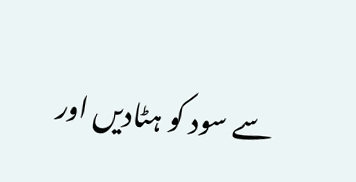سے سود کو ہٹادیں اور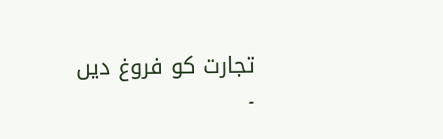تجارت کو فروغ دیں
۔